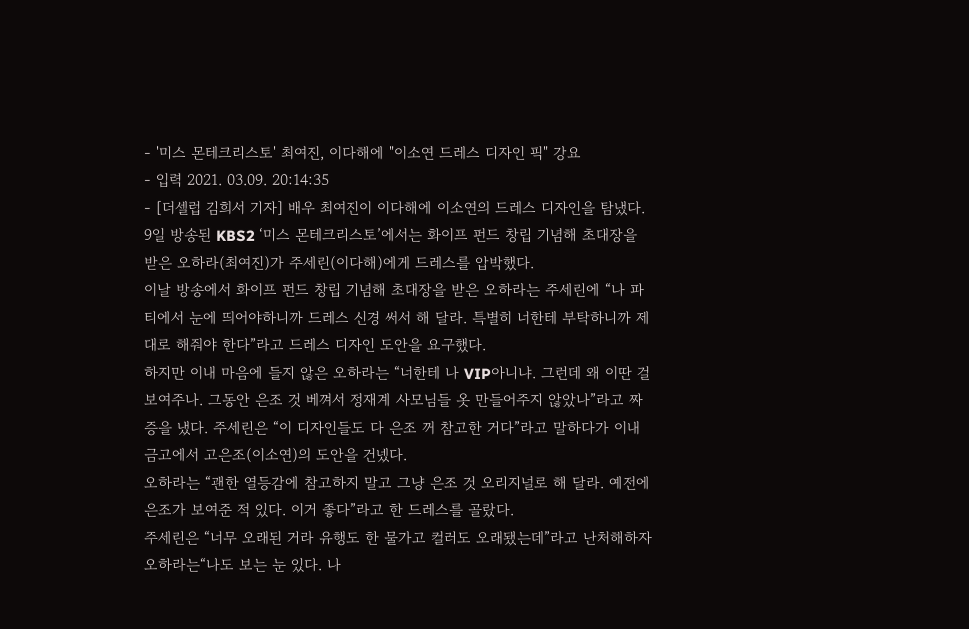- '미스 몬테크리스토' 최여진, 이다해에 "이소연 드레스 디자인 픽" 강요
- 입력 2021. 03.09. 20:14:35
- [더셀럽 김희서 기자] 배우 최여진이 이다해에 이소연의 드레스 디자인을 탐냈다.
9일 방송된 KBS2 ‘미스 몬테크리스토’에서는 화이프 펀드 창립 기념해 초대장을 받은 오하라(최여진)가 주세린(이다해)에게 드레스를 압박했다.
이날 방송에서 화이프 펀드 창립 기념해 초대장을 받은 오하라는 주세린에 “나 파티에서 눈에 띄어야하니까 드레스 신경 써서 해 달라. 특별히 너한테 부탁하니까 제대로 해줘야 한다”라고 드레스 디자인 도안을 요구했다.
하지만 이내 마음에 들지 않은 오하라는 “너한테 나 VIP아니냐. 그런데 왜 이딴 걸 보여주나. 그동안 은조 것 베껴서 정재계 사모님들 옷 만들어주지 않았나”라고 짜증을 냈다. 주세린은 “이 디자인들도 다 은조 꺼 참고한 거다”라고 말하다가 이내 금고에서 고은조(이소연)의 도안을 건넸다.
오하라는 “괜한 열등감에 참고하지 말고 그냥 은조 것 오리지널로 해 달라. 예전에 은조가 보여준 적 있다. 이거 좋다”라고 한 드레스를 골랐다.
주세린은 “너무 오래된 거라 유행도 한 물가고 컬러도 오래됐는데”라고 난처해하자 오하라는“나도 보는 눈 있다. 나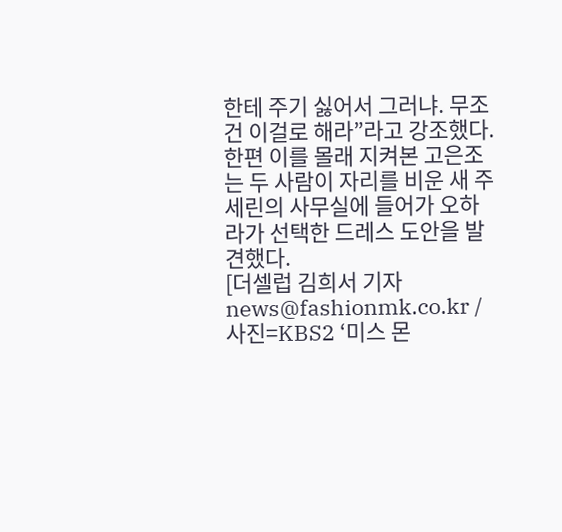한테 주기 싫어서 그러냐. 무조건 이걸로 해라”라고 강조했다.
한편 이를 몰래 지켜본 고은조는 두 사람이 자리를 비운 새 주세린의 사무실에 들어가 오하라가 선택한 드레스 도안을 발견했다.
[더셀럽 김희서 기자 news@fashionmk.co.kr / 사진=KBS2 ‘미스 몬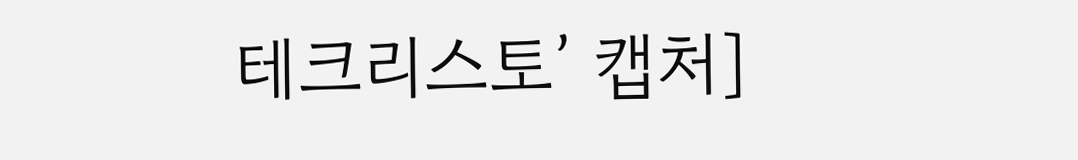테크리스토’ 캡처]